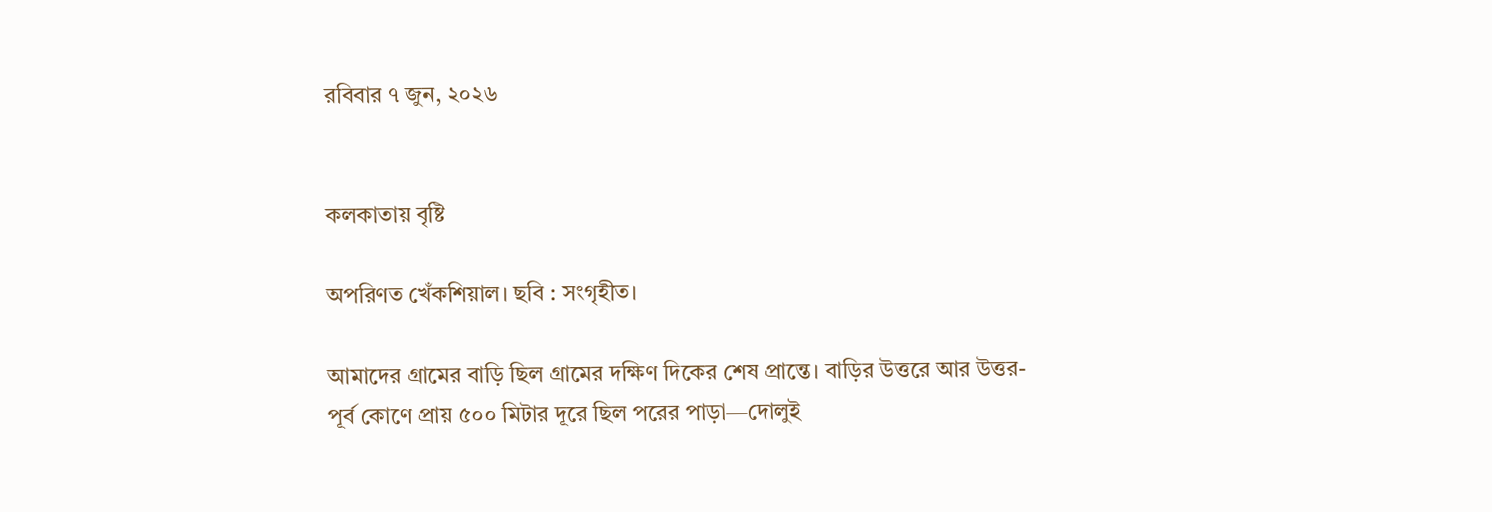রবিবার ৭ জুন, ২০২৬


কলকাতায় বৃষ্টি

অপরিণত খেঁকশিয়াল। ছবি : সংগৃহীত।

আমাদের গ্রামের বাড়ি ছিল গ্রামের দক্ষিণ দিকের শেষ প্রান্তে। বাড়ির উত্তরে আর উত্তর-পূর্ব কোণে প্রায় ৫০০ মিটার দূরে ছিল পরের পাড়া—দোলুই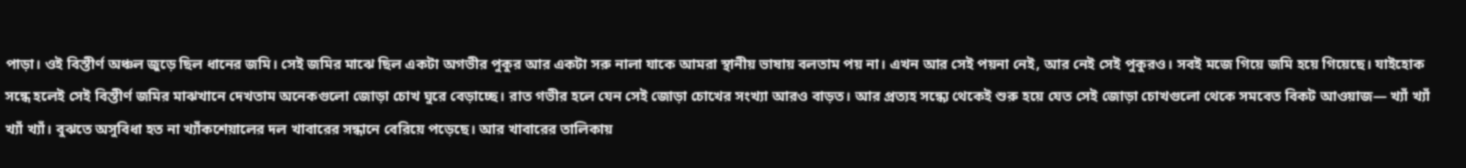পাড়া। ওই বিস্তীর্ণ অঞ্চল জুড়ে ছিল ধানের জমি। সেই জমির মাঝে ছিল একটা অগভীর পুকুর আর একটা সরু নালা যাকে আমরা স্থানীয় ভাষায় বলতাম পয় না। এখন আর সেই পয়না নেই, আর নেই সেই পুকুরও। সবই মজে গিয়ে জমি হয়ে গিয়েছে। যাইহোক সন্ধে হলেই সেই বিস্তীর্ণ জমির মাঝখানে দেখতাম অনেকগুলো জোড়া চোখ ঘুরে বেড়াচ্ছে। রাত গভীর হলে যেন সেই জোড়া চোখের সংখ্যা আরও বাড়ত। আর প্রত্যহ সন্ধ্যে থেকেই শুরু হয়ে যেত সেই জোড়া চোখগুলো থেকে সমবেত বিকট আওয়াজ— খ্যাঁ খ্যাঁ খ্যাঁ খ্যাঁ। বুঝতে অসুবিধা হত না খ্যাঁকশেয়ালের দল খাবারের সন্ধানে বেরিয়ে পড়েছে। আর খাবারের তালিকায়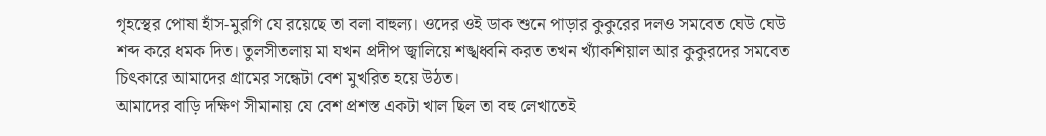গৃহস্থের পোষা হাঁস-মুরগি যে রয়েছে তা বলা বাহুল্য। ওদের ওই ডাক শুনে পাড়ার কুকুরের দলও সমবেত ঘেউ ঘেউ শব্দ করে ধমক দিত। তুলসীতলায় মা যখন প্রদীপ জ্বালিয়ে শঙ্খধ্বনি করত তখন খ্যাঁকশিয়াল আর কুকুরদের সমবেত চিৎকারে আমাদের গ্রামের সন্ধেটা বেশ মুখরিত হয়ে উঠত।
আমাদের বাড়ি দক্ষিণ সীমানায় যে বেশ প্রশস্ত একটা খাল ছিল তা বহু লেখাতেই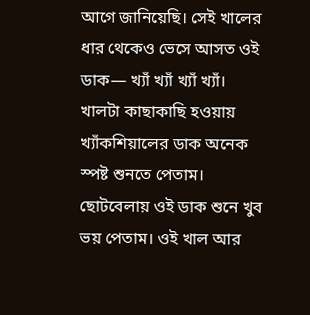আগে জানিয়েছি। সেই খালের ধার থেকেও ভেসে আসত ওই ডাক— খ্যাঁ খ্যাঁ খ্যাঁ খ্যাঁ। খালটা কাছাকাছি হওয়ায় খ্যাঁকশিয়ালের ডাক অনেক স্পষ্ট শুনতে পেতাম। ছোটবেলায় ওই ডাক শুনে খুব ভয় পেতাম। ওই খাল আর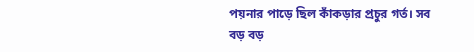পয়নার পাড়ে ছিল কাঁকড়ার প্রচুর গর্ত। সব বড় বড়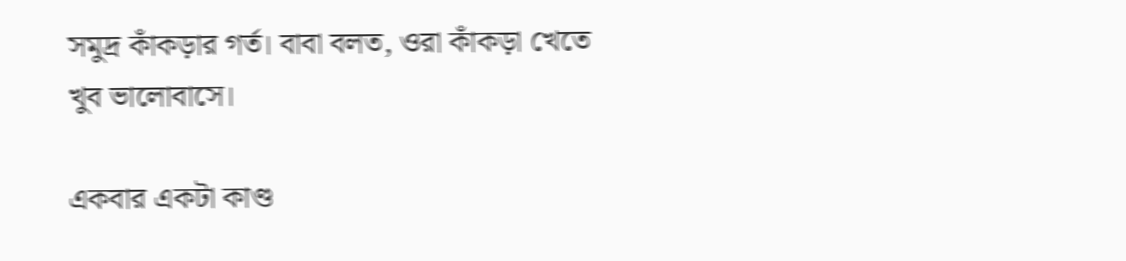সমুদ্র কাঁকড়ার গর্ত। বাবা বলত, ওরা কাঁকড়া খেতে খুব ভালোবাসে।

একবার একটা কাণ্ড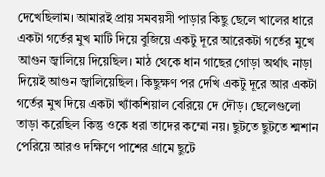দেখেছিলাম। আমারই প্রায় সমবয়সী পাড়ার কিছু ছেলে খালের ধারে একটা গর্তের মুখ মাটি দিয়ে বুজিয়ে একটু দূরে আরেকটা গর্তের মুখে আগুন জ্বালিয়ে দিয়েছিল। মাঠ থেকে ধান গাছের গোড়া অর্থাৎ নাড়া দিয়েই আগুন জ্বালিয়েছিল। কিছুক্ষণ পর দেখি একটু দূরে আর একটা গর্তের মুখ দিয়ে একটা খ্যাঁকশিয়াল বেরিয়ে দে দৌড়। ছেলেগুলো তাড়া করেছিল কিন্তু ওকে ধরা তাদের কম্মো নয়। ছুটতে ছুটতে শ্মশান পেরিয়ে আরও দক্ষিণে পাশের গ্রামে ছুটে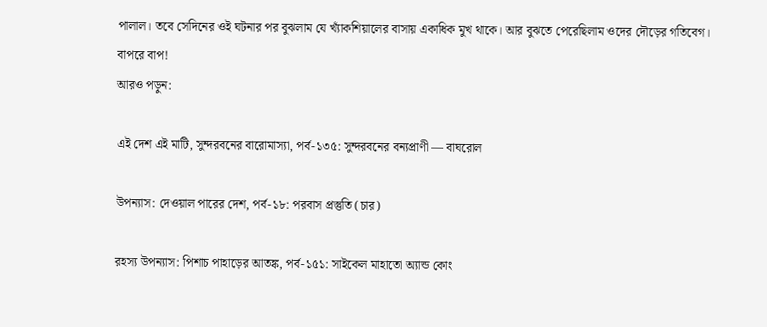পালাল। তবে সেদিনের ওই ঘটনার পর বুঝলাম যে খ্যাঁকশিয়ালের বাসায় একাধিক মুখ থাকে। আর বুঝতে পেরেছিলাম ওদের দৌড়ের গতিবেগ। বাপরে বাপ!
আরও পড়ুন:

এই দেশ এই মাটি, সুন্দরবনের বারোমাস্যা, পর্ব-১৩৫: সুন্দরবনের বন্যপ্রাণী — বাঘরোল

উপন্যাস: দেওয়াল পারের দেশ, পর্ব-১৮: পরবাস প্রস্তুতি (চার)

রহস্য উপন্যাস: পিশাচ পাহাড়ের আতঙ্ক, পর্ব-১৫১: সাইকেল মাহাতো অ্যান্ড কোং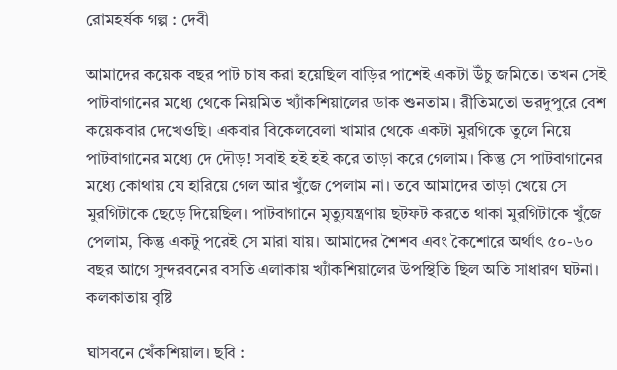রোমহর্ষক গল্প : দেবী

আমাদের কয়েক বছর পাট চাষ করা হয়েছিল বাড়ির পাশেই একটা উঁচু জমিতে। তখন সেই পাটবাগানের মধ্যে থেকে নিয়মিত খ্যাঁকশিয়ালের ডাক শুনতাম। রীতিমতো ভরদুপুরে বেশ কয়েকবার দেখেওছি। একবার বিকেলবেলা খামার থেকে একটা মুরগিকে তুলে নিয়ে পাটবাগানের মধ্যে দে দৌড়! সবাই হই হই করে তাড়া করে গেলাম। কিন্তু সে পাটবাগানের মধ্যে কোথায় যে হারিয়ে গেল আর খুঁজে পেলাম না। তবে আমাদের তাড়া খেয়ে সে মুরগিটাকে ছেড়ে দিয়েছিল। পাটবাগানে মৃত্যুযন্ত্রণায় ছটফট করতে থাকা মুরগিটাকে খুঁজে পেলাম, কিন্তু একটু পরেই সে মারা যায়। আমাদের শৈশব এবং কৈশোরে অর্থাৎ ৫০-৬০ বছর আগে সুন্দরবনের বসতি এলাকায় খ্যাঁকশিয়ালের উপস্থিতি ছিল অতি সাধারণ ঘটনা।
কলকাতায় বৃষ্টি

ঘাসবনে খেঁকশিয়াল। ছবি :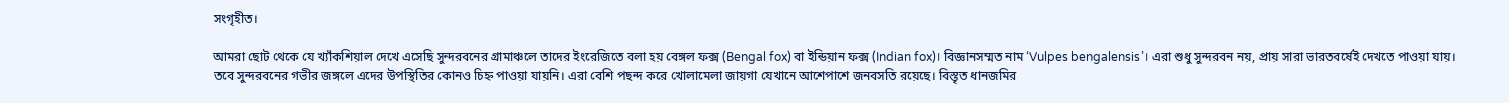সংগৃহীত।

আমরা ছোট থেকে যে খ্যাঁকশিয়াল দেখে এসেছি সুন্দরবনের গ্রামাঞ্চলে তাদের ইংরেজিতে বলা হয় বেঙ্গল ফক্স (Bengal fox) বা ইন্ডিয়ান ফক্স (Indian fox)। বিজ্ঞানসম্মত নাম ‘Vulpes bengalensis’। এরা শুধু সুন্দরবন নয়, প্রায় সারা ভারতবর্ষেই দেখতে পাওয়া যায়। তবে সুন্দরবনের গভীর জঙ্গলে এদের উপস্থিতির কোনও চিহ্ন পাওয়া যায়নি। এরা বেশি পছন্দ করে খোলামেলা জায়গা যেখানে আশেপাশে জনবসতি রয়েছে। বিস্তৃত ধানজমির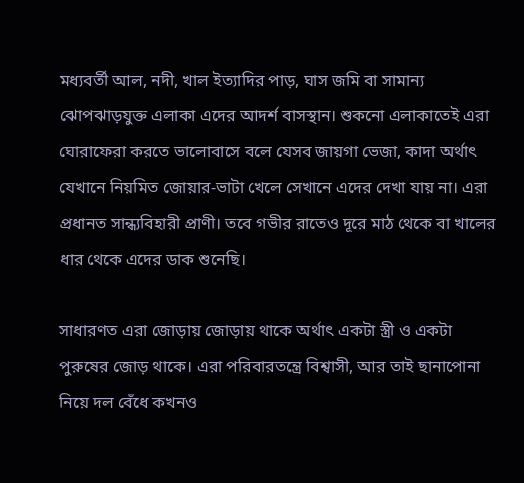মধ্যবর্তী আল, নদী, খাল ইত্যাদির পাড়, ঘাস জমি বা সামান্য ঝোপঝাড়যুক্ত এলাকা এদের আদর্শ বাসস্থান। শুকনো এলাকাতেই এরা ঘোরাফেরা করতে ভালোবাসে বলে যেসব জায়গা ভেজা, কাদা অর্থাৎ যেখানে নিয়মিত জোয়ার-ভাটা খেলে সেখানে এদের দেখা যায় না। এরা প্রধানত সান্ধ্যবিহারী প্রাণী। তবে গভীর রাতেও দূরে মাঠ থেকে বা খালের ধার থেকে এদের ডাক শুনেছি।

সাধারণত এরা জোড়ায় জোড়ায় থাকে অর্থাৎ একটা স্ত্রী ও একটা পুরুষের জোড় থাকে। এরা পরিবারতন্ত্রে বিশ্বাসী, আর তাই ছানাপোনা নিয়ে দল বেঁধে কখনও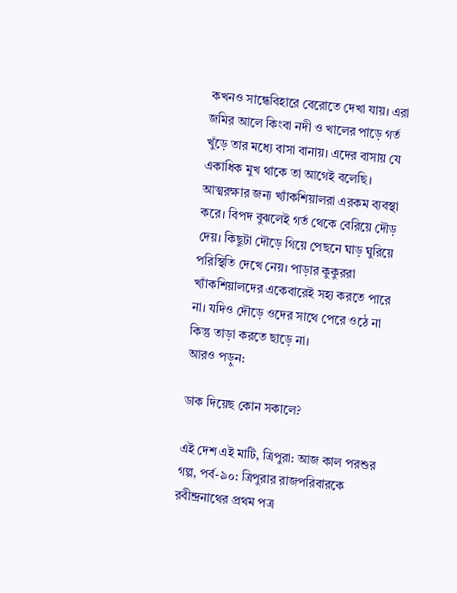কখনও সান্ধেবিহারে বেরোতে দেখা যায়। এরা জমির আলে কিংবা নদী ও খালের পাড়ে গর্ত খুঁড়ে তার মধ্যে বাসা বানায়। এদের বাসায় যে একাধিক মুখ থাকে তা আগেই বলেছি। আত্মরক্ষার জন্য খ্যাঁকশিয়ালরা এরকম ব্যবস্থা করে। বিপদ বুঝলেই গর্ত থেকে বেরিয়ে দৌড় দেয়। কিছুটা দৌড়ে গিয়ে পেছনে ঘাড় ঘুরিয়ে পরিস্থিতি দেখে নেয়। পাড়ার কুকুররা খ্যাঁকশিয়ালদের একেবারেই সহ্য করতে পারে না। যদিও দৌড়ে ওদের সাথে পেরে ওঠে না কিন্তু তাড়া করতে ছাড়ে না।
আরও পড়ুন:

ডাক দিয়েছ কোন সকালে?

এই দেশ এই মাটি, ত্রিপুরা: আজ কাল পরশুর গল্প, পর্ব-৯০: ত্রিপুরার রাজপরিবারকে রবীন্দ্রনাথের প্রথম পত্র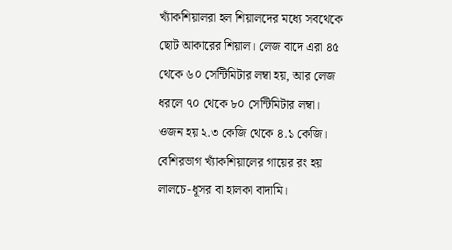খ্যাঁকশিয়ালরা হল শিয়ালদের মধ্যে সবথেকে ছোট আকারের শিয়াল। লেজ বাদে এরা ৪৫ থেকে ৬০ সেন্টিমিটার লম্বা হয়, আর লেজ ধরলে ৭০ থেকে ৮০ সেন্টিমিটার লম্বা। ওজন হয় ২.৩ কেজি থেকে ৪.১ কেজি। বেশিরভাগ খ্যাঁকশিয়ালের গায়ের রং হয় লালচে-ধূসর বা হালকা বাদামি।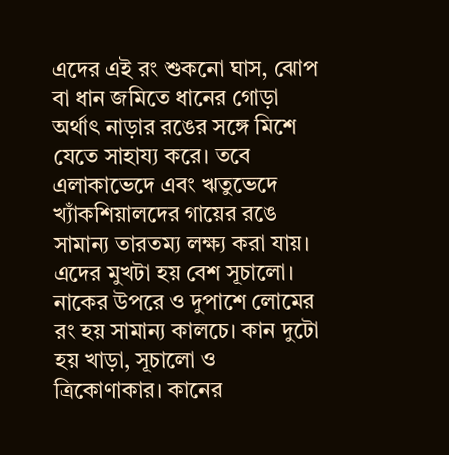এদের এই রং শুকনো ঘাস, ঝোপ বা ধান জমিতে ধানের গোড়া অর্থাৎ নাড়ার রঙের সঙ্গে মিশে যেতে সাহায্য করে। তবে এলাকাভেদে এবং ঋতুভেদে খ্যাঁকশিয়ালদের গায়ের রঙে সামান্য তারতম্য লক্ষ্য করা যায়। এদের মুখটা হয় বেশ সূচালো। নাকের উপরে ও দুপাশে লোমের রং হয় সামান্য কালচে। কান দুটো হয় খাড়া, সূচালো ও ত্রিকোণাকার। কানের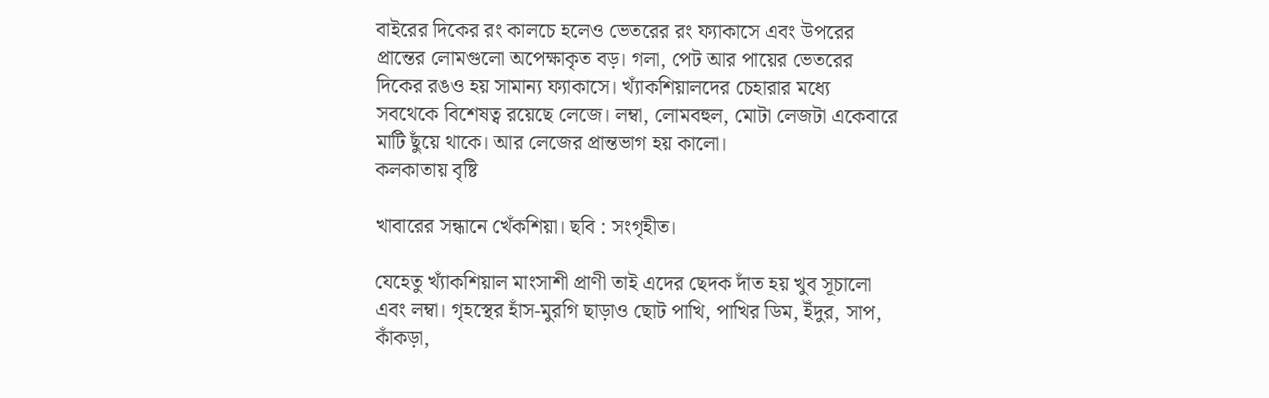বাইরের দিকের রং কালচে হলেও ভেতরের রং ফ্যাকাসে এবং উপরের প্রান্তের লোমগুলো অপেক্ষাকৃত বড়। গলা, পেট আর পায়ের ভেতরের দিকের রঙও হয় সামান্য ফ্যাকাসে। খ্যাঁকশিয়ালদের চেহারার মধ্যে সবথেকে বিশেষত্ব রয়েছে লেজে। লম্বা, লোমবহুল, মোটা লেজটা একেবারে মাটি ছুঁয়ে থাকে। আর লেজের প্রান্তভাগ হয় কালো।
কলকাতায় বৃষ্টি

খাবারের সন্ধানে খেঁকশিয়া। ছবি : সংগৃহীত।

যেহেতু খ্যাঁকশিয়াল মাংসাশী প্রাণী তাই এদের ছেদক দাঁত হয় খুব সূচালো এবং লম্বা। গৃহস্থের হাঁস-মুরগি ছাড়াও ছোট পাখি, পাখির ডিম, ইঁদুর, সাপ, কাঁকড়া,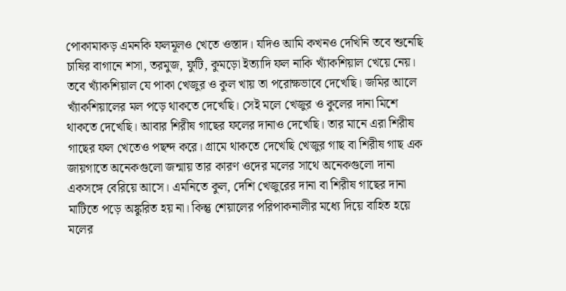পোকামাকড় এমনকি ফলমূলও খেতে ওস্তাদ। যদিও আমি কখনও দেখিনি তবে শুনেছি চাষির বাগানে শসা, তরমুজ, ফুটি, কুমড়ো ইত্যাদি ফল নাকি খ্যাঁকশিয়াল খেয়ে নেয়। তবে খ্যাঁকশিয়াল যে পাকা খেজুর ও কুল খায় তা পরোক্ষভাবে দেখেছি। জমির আলে খ্যাঁকশিয়ালের মল পড়ে থাকতে দেখেছি। সেই মলে খেজুর ও কুলের দানা মিশে থাকতে দেখেছি। আবার শিরীষ গাছের ফলের দানাও দেখেছি। তার মানে এরা শিরীষ গাছের ফল খেতেও পছন্দ করে। গ্রামে থাকতে দেখেছি খেজুর গাছ বা শিরীষ গাছ এক জায়গাতে অনেকগুলো জন্মায় তার কারণ ওদের মলের সাথে অনেকগুলো দানা একসঙ্গে বেরিয়ে আসে। এমনিতে কুল, দেশি খেজুরের দানা বা শিরীষ গাছের দানা মাটিতে পড়ে অঙ্কুরিত হয় না। কিন্তু শেয়ালের পরিপাকনালীর মধ্যে দিয়ে বাহিত হয়ে মলের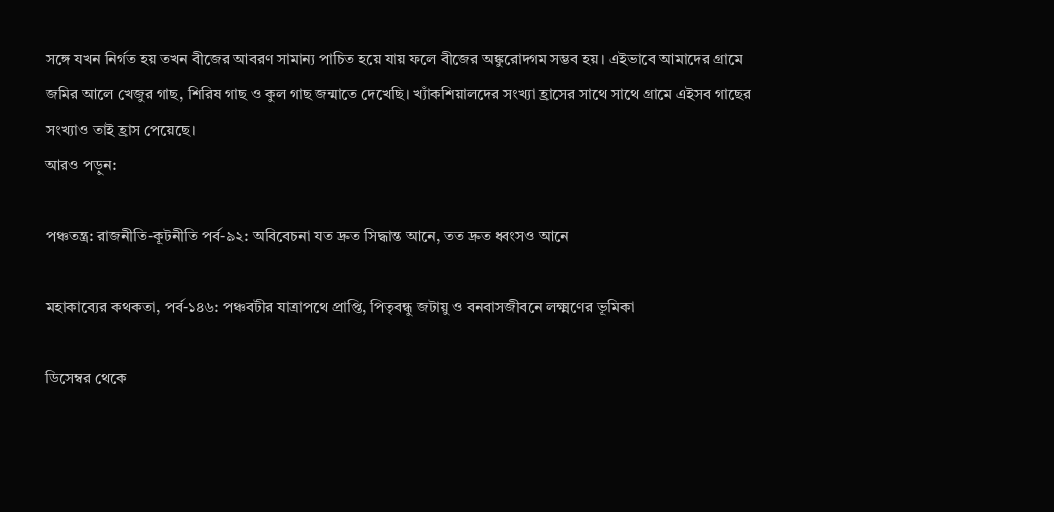সঙ্গে যখন নির্গত হয় তখন বীজের আবরণ সামান্য পাচিত হয়ে যায় ফলে বীজের অঙ্কুরোদ্গম সম্ভব হয়। এইভাবে আমাদের গ্রামে জমির আলে খেজুর গাছ, শিরিষ গাছ ও কুল গাছ জন্মাতে দেখেছি। খ্যাঁকশিয়ালদের সংখ্যা হ্রাসের সাথে সাথে গ্রামে এইসব গাছের সংখ্যাও তাই হ্রাস পেয়েছে।
আরও পড়ুন:

পঞ্চতন্ত্র: রাজনীতি-কূটনীতি পর্ব-৯২: অবিবেচনা যত দ্রুত সিদ্ধান্ত আনে, তত দ্রুত ধ্বংসও আনে

মহাকাব্যের কথকতা, পর্ব-১৪৬: পঞ্চবটীর যাত্রাপথে প্রাপ্তি, পিতৃবন্ধু জটায়ু ও বনবাসজীবনে লক্ষ্মণের ভূমিকা

ডিসেম্বর থেকে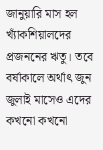জানুয়ারি মাস হল খ্যাঁকশিয়ালদের প্রজননের ঋতু। তবে বর্ষাকালে অর্থাৎ জুন জুলাই মাসেও এদের কখনো কখনো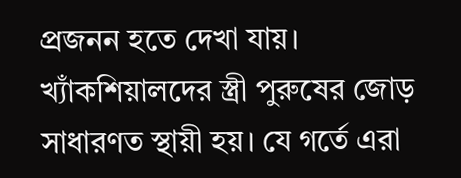প্রজনন হতে দেখা যায়। খ্যাঁকশিয়ালদের স্ত্রী পুরুষের জোড় সাধারণত স্থায়ী হয়। যে গর্তে এরা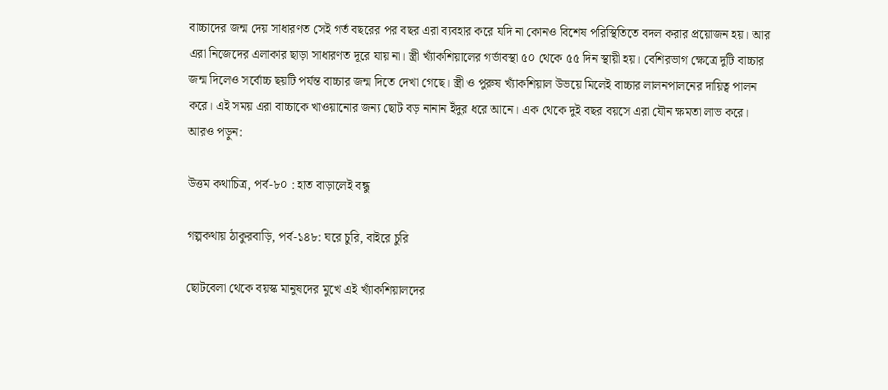বাচ্চাদের জন্ম দেয় সাধারণত সেই গর্ত বছরের পর বছর এরা ব্যবহার করে যদি না কোনও বিশেষ পরিস্থিতিতে বদল করার প্রয়োজন হয়। আর এরা নিজেদের এলাকার ছাড়া সাধারণত দূরে যায় না। স্ত্রী খ্যাঁকশিয়ালের গর্ভাবস্থা ৫০ থেকে ৫৫ দিন স্থায়ী হয়। বেশিরভাগ ক্ষেত্রে দুটি বাচ্চার জন্ম দিলেও সর্বোচ্চ ছয়টি পর্যন্ত বাচ্চার জন্ম দিতে দেখা গেছে। স্ত্রী ও পুরুষ খ্যাঁকশিয়াল উভয়ে মিলেই বাচ্চার লালনপালনের দায়িত্ব পালন করে। এই সময় এরা বাচ্চাকে খাওয়ানোর জন্য ছোট বড় নানান ইঁদুর ধরে আনে। এক থেকে দুই বছর বয়সে এরা যৌন ক্ষমতা লাভ করে।
আরও পড়ুন:

উত্তম কথাচিত্র, পর্ব-৮০ : হাত বাড়ালেই বন্ধু

গল্পকথায় ঠাকুরবাড়ি, পর্ব-১৪৮: ঘরে চুরি, বাইরে চুরি

ছোটবেলা থেকে বয়স্ক মানুষদের মুখে এই খ্যাঁকশিয়ালদের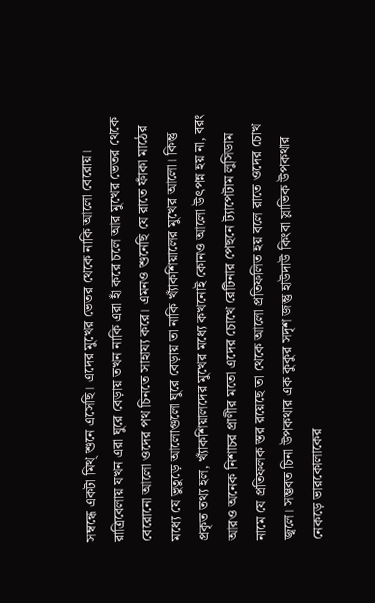সম্বন্ধে একটা মিথ্ শুনে এসেছি। এদের মুখের ভেতর থেকে নাকি আলো বেরোয়। রাত্রিবেলায় যখন এরা ঘুরে বেড়ায় তখন নাকি এরা হাঁ করে চলে আর মুখের ভেতর থেকে বেরোনো আলো ওদের পথ চিনতে সাহায্য করে। এমনও শুনেছি যে রাতে ফাঁকা মাঠের মধ্যে যে ভুতুড়ে আলোগুলো ঘুরে বেড়ায় তা নাকি খ্যাঁকশিয়ালের মুখের আলো। কিন্তু প্রকৃত তথ্য হল, খ্যাঁকশিয়ালদের মুখের মধ্যে কখনোই কোনও আলো উৎপন্ন হয় না, বরং আরও অনেক নিশাচর প্রাণীর মতো এদের চোখে রেটিনার পেছনে ট্যাপেটাম লুসিডাম নামে যে প্রতিফলক স্তর রয়েছে তা থেকে আলো প্রতিফলিত হয় বলে রাতে ওদের চোখ জ্বলে। সম্ভবত চিনা উপকথার এক কুকুর সদৃশ জন্তু হাউদাউ কিংবা স্লাভিক উপকথার নেকড়ে ভারকোলাকের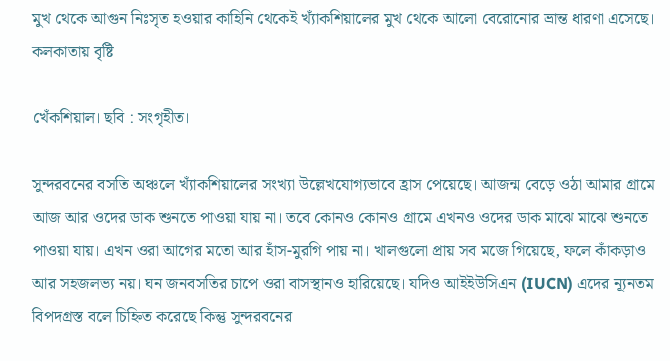মুখ থেকে আগুন নিঃসৃত হওয়ার কাহিনি থেকেই খ্যাঁকশিয়ালের মুখ থেকে আলো বেরোনোর ভ্রান্ত ধারণা এসেছে।
কলকাতায় বৃষ্টি

খেঁকশিয়াল। ছবি : সংগৃহীত।

সুন্দরবনের বসতি অঞ্চলে খ্যাঁকশিয়ালের সংখ্যা উল্লেখযোগ্যভাবে হ্রাস পেয়েছে। আজন্ম বেড়ে ওঠা আমার গ্রামে আজ আর ওদের ডাক শুনতে পাওয়া যায় না। তবে কোনও কোনও গ্রামে এখনও ওদের ডাক মাঝে মাঝে শুনতে পাওয়া যায়। এখন ওরা আগের মতো আর হাঁস-মুরগি পায় না। খালগুলো প্রায় সব মজে গিয়েছে, ফলে কাঁকড়াও আর সহজলভ্য নয়। ঘন জনবসতির চাপে ওরা বাসস্থানও হারিয়েছে। যদিও আইইউসিএন (IUCN) এদের ন্যূনতম বিপদগ্রস্ত বলে চিহ্নিত করেছে কিন্তু সুন্দরবনের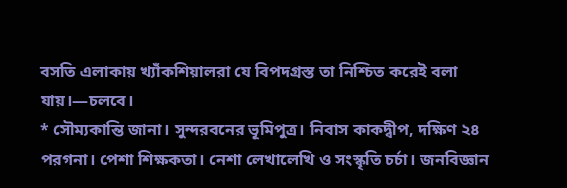বসতি এলাকায় খ্যাঁকশিয়ালরা যে বিপদগ্রস্ত তা নিশ্চিত করেই বলা যায়।—চলবে।
* সৌম্যকান্তি জানা। সুন্দরবনের ভূমিপুত্র। নিবাস কাকদ্বীপ, দক্ষিণ ২৪ পরগনা। পেশা শিক্ষকতা। নেশা লেখালেখি ও সংস্কৃতি চর্চা। জনবিজ্ঞান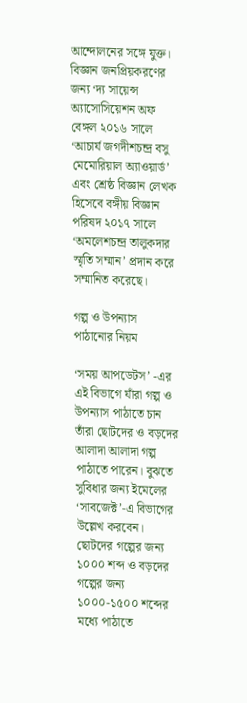আন্দোলনের সঙ্গে যুক্ত। বিজ্ঞান জনপ্রিয়করণের জন্য ‘দ্য সায়েন্স অ্যাসোসিয়েশন অফ বেঙ্গল ২০১৬ সালে ‘আচার্য জগদীশচন্দ্র বসু মেমোরিয়াল অ্যাওয়ার্ড’ এবং শ্রেষ্ঠ বিজ্ঞান লেখক হিসেবে বঙ্গীয় বিজ্ঞান পরিষদ ২০১৭ সালে ‘অমলেশচন্দ্র তালুকদার স্মৃতি সম্মান’ প্রদান করে সম্মানিত করেছে।

গল্প ও উপন্যাস পাঠানোর নিয়ম

‘সময় আপডেটস’ -এর এই বিভাগে যাঁরা গল্প ও উপন্যাস পাঠাতে চান তাঁরা ছোটদের ও বড়দের আলাদা আলাদা গল্প পাঠাতে পারেন। বুঝতে সুবিধার জন্য ইমেলের ‘সাবজেক্ট’-এ বিভাগের উল্লেখ করবেন। ছোটদের গল্পের জন্য ১০০০ শব্দ ও বড়দের গল্পের জন্য ১০০০-১৫০০ শব্দের মধ্যে পাঠাতে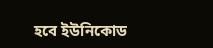হবে ইউনিকোড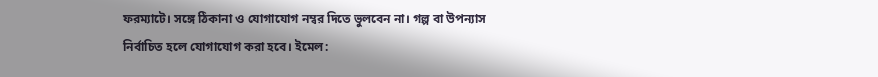ফরম্যাটে। সঙ্গে ঠিকানা ও যোগাযোগ নম্বর দিতে ভুলবেন না। গল্প বা উপন্যাস নির্বাচিত হলে যোগাযোগ করা হবে। ইমেল: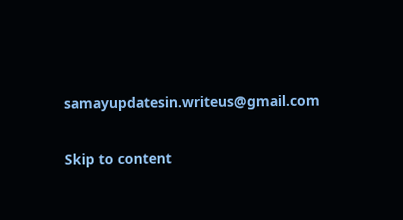samayupdatesin.writeus@gmail.com


Skip to content